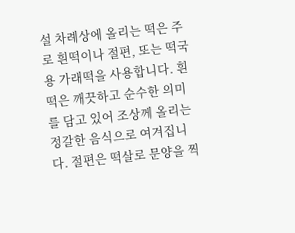설 차례상에 올리는 떡은 주로 흰떡이나 절편, 또는 떡국용 가래떡을 사용합니다. 흰떡은 깨끗하고 순수한 의미를 담고 있어 조상께 올리는 정갈한 음식으로 여겨집니다. 절편은 떡살로 문양을 찍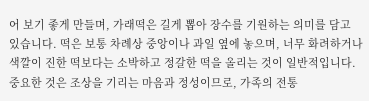어 보기 좋게 만들며, 가래떡은 길게 뽑아 장수를 기원하는 의미를 담고 있습니다. 떡은 보통 차례상 중앙이나 과일 옆에 놓으며, 너무 화려하거나 색깔이 진한 떡보다는 소박하고 정갈한 떡을 올리는 것이 일반적입니다. 중요한 것은 조상을 기리는 마음과 정성이므로, 가족의 전통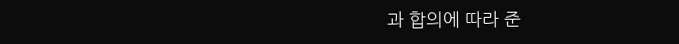과 합의에 따라 준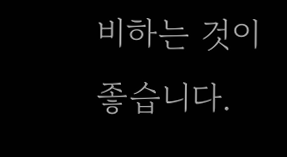비하는 것이 좋습니다.